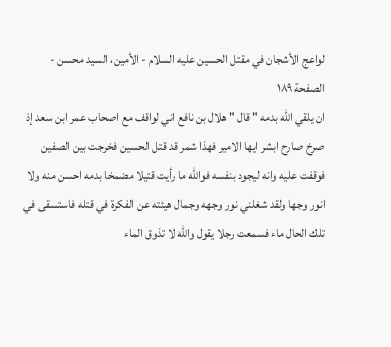لواعج الأشجان في مقتل الحسين عليه السلام - الأمين، السيد محسن - الصفحة ١٨٩
ان يلقي الله بدمه " قال " هلال بن نافع اني لواقف مع اصحاب عمر ابن سعد إذ صرخ صارح ابشر ايها الامير فهذا شمر قد قتل الحسين فخرجت بين الصفين فوقفت عليه وانه ليجود بنفسه فوالله ما رأيت قتيلا مضمخا بدمه احسن منه ولا انور وجها ولقد شغلني نور وجهه وجمال هيئته عن الفكرة في قتله فاستسقى في تلك الحال ماء فسمعت رجلا يقول والله لا تذوق الماء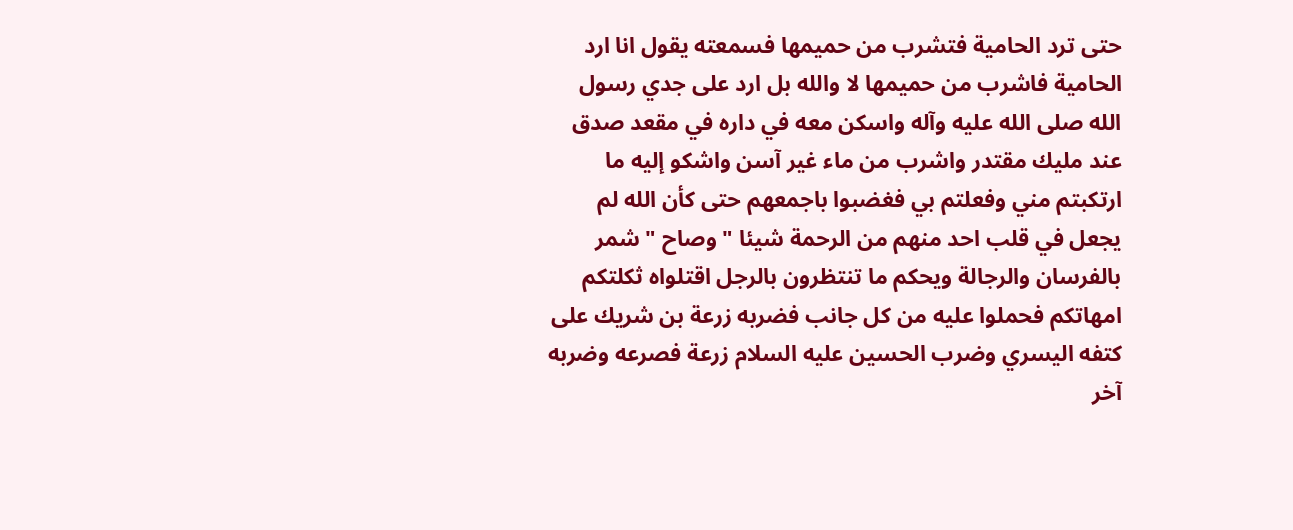حتى ترد الحامية فتشرب من حميمها فسمعته يقول انا ارد الحامية فاشرب من حميمها لا والله بل ارد على جدي رسول الله صلى الله عليه وآله واسكن معه في داره في مقعد صدق عند مليك مقتدر واشرب من ماء غير آسن واشكو إليه ما ارتكبتم مني وفعلتم بي فغضبوا باجمعهم حتى كأن الله لم يجعل في قلب احد منهم من الرحمة شيئا " وصاح " شمر بالفرسان والرجالة ويحكم ما تنتظرون بالرجل اقتلواه ثكلتكم امهاتكم فحملوا عليه من كل جانب فضربه زرعة بن شريك على كتفه اليسري وضرب الحسين عليه السلام زرعة فصرعه وضربه آخر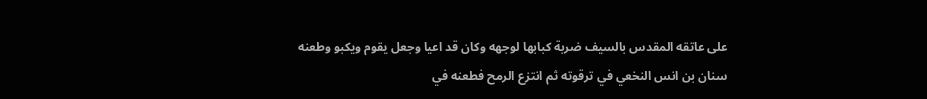على عاتقه المقدس بالسيف ضربة كبابها لوجهه وكان قد اعيا وجعل يقوم ويكبو وطعنه سنان بن انس النخعي في ترقوته ثم انتزع الرمح فطعنه في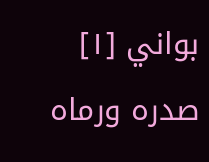بواني [١] صدره ورماه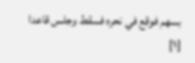بسهم فوقع في نحره فسقط وجلس قاعدا
[١]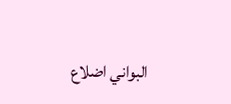البواني اضلاع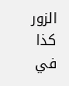الزور كذا في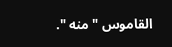القاموس " منه ".